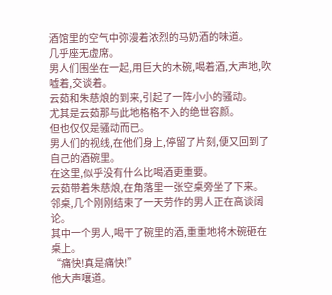酒馆里的空气中弥漫着浓烈的马奶酒的味道。
几乎座无虚席。
男人们围坐在一起,用巨大的木碗,喝着酒,大声地,吹嘘着,交谈着。
云茹和朱慈烺的到来,引起了一阵小小的骚动。
尤其是云茹那与此地格格不入的绝世容颜。
但也仅仅是骚动而已。
男人们的视线,在他们身上,停留了片刻,便又回到了自己的酒碗里。
在这里,似乎没有什么比喝酒更重要。
云茹带着朱慈烺,在角落里一张空桌旁坐了下来。
邻桌,几个刚刚结束了一天劳作的男人正在高谈阔论。
其中一个男人,喝干了碗里的酒,重重地将木碗砸在桌上。
“痛快!真是痛快!”
他大声嚷道。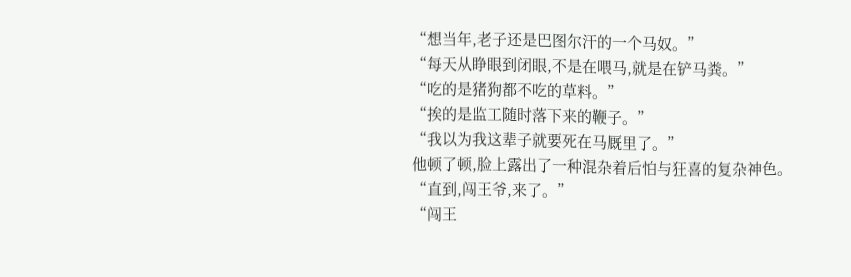“想当年,老子还是巴图尔汗的一个马奴。”
“每天从睁眼到闭眼,不是在喂马,就是在铲马粪。”
“吃的是猪狗都不吃的草料。”
“挨的是监工随时落下来的鞭子。”
“我以为我这辈子就要死在马厩里了。”
他顿了顿,脸上露出了一种混杂着后怕与狂喜的复杂神色。
“直到,闯王爷,来了。”
“闯王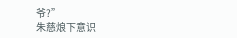爷?”
朱慈烺下意识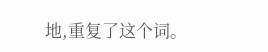地,重复了这个词。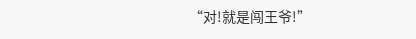“对!就是闯王爷!”